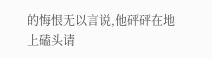的悔恨无以言说,他砰砰在地上磕头请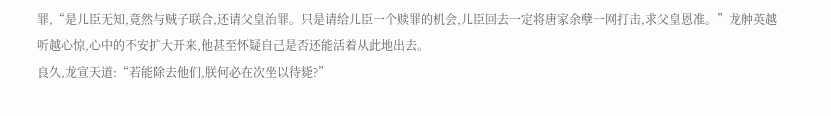罪,“是儿臣无知,竟然与贼子联合,还请父皇治罪。只是请给儿臣一个赎罪的机会,儿臣回去一定将唐家余孽一网打击,求父皇恩准。”龙舯英越听越心惊,心中的不安扩大开来,他甚至怀疑自己是否还能活着从此地出去。
良久,龙宣天道:“若能除去他们,朕何必在次坐以待毙?”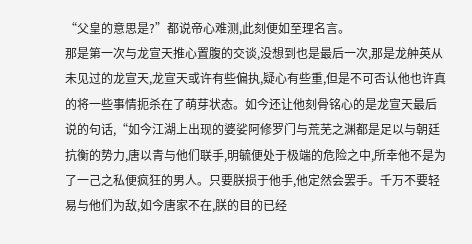“父皇的意思是?”都说帝心难测,此刻便如至理名言。
那是第一次与龙宣天推心置腹的交谈,没想到也是最后一次,那是龙舯英从未见过的龙宣天,龙宣天或许有些偏执,疑心有些重,但是不可否认他也许真的将一些事情扼杀在了萌芽状态。如今还让他刻骨铭心的是龙宣天最后说的句话,“如今江湖上出现的婆娑阿修罗门与荒芜之渊都是足以与朝廷抗衡的势力,唐以青与他们联手,明毓便处于极端的危险之中,所幸他不是为了一己之私便疯狂的男人。只要朕损于他手,他定然会罢手。千万不要轻易与他们为敌,如今唐家不在,朕的目的已经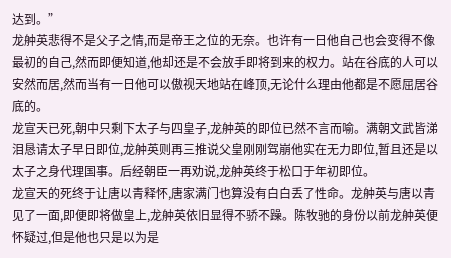达到。”
龙舯英悲得不是父子之情,而是帝王之位的无奈。也许有一日他自己也会变得不像最初的自己,然而即便知道,他却还是不会放手即将到来的权力。站在谷底的人可以安然而居,然而当有一日他可以傲视天地站在峰顶,无论什么理由他都是不愿屈居谷底的。
龙宣天已死,朝中只剩下太子与四皇子,龙舯英的即位已然不言而喻。满朝文武皆涕泪恳请太子早日即位,龙舯英则再三推说父皇刚刚驾崩他实在无力即位,暂且还是以太子之身代理国事。后经朝臣一再劝说,龙舯英终于松口于年初即位。
龙宣天的死终于让唐以青释怀,唐家满门也算没有白白丢了性命。龙舯英与唐以青见了一面,即便即将做皇上,龙舯英依旧显得不骄不躁。陈牧驰的身份以前龙舯英便怀疑过,但是他也只是以为是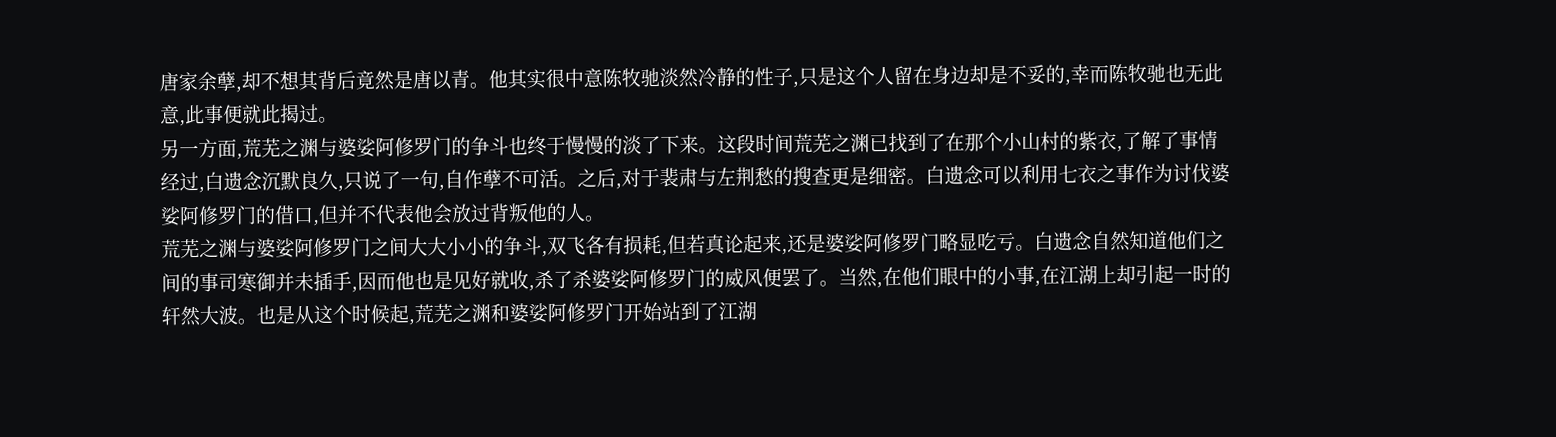唐家余孽,却不想其背后竟然是唐以青。他其实很中意陈牧驰淡然冷静的性子,只是这个人留在身边却是不妥的,幸而陈牧驰也无此意,此事便就此揭过。
另一方面,荒芜之渊与婆娑阿修罗门的争斗也终于慢慢的淡了下来。这段时间荒芜之渊已找到了在那个小山村的紫衣,了解了事情经过,白遗念沉默良久,只说了一句,自作孽不可活。之后,对于裴肃与左荆愁的搜查更是细密。白遗念可以利用七衣之事作为讨伐婆娑阿修罗门的借口,但并不代表他会放过背叛他的人。
荒芜之渊与婆娑阿修罗门之间大大小小的争斗,双飞各有损耗,但若真论起来,还是婆娑阿修罗门略显吃亏。白遗念自然知道他们之间的事司寒御并未插手,因而他也是见好就收,杀了杀婆娑阿修罗门的威风便罢了。当然,在他们眼中的小事,在江湖上却引起一时的轩然大波。也是从这个时候起,荒芜之渊和婆娑阿修罗门开始站到了江湖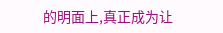的明面上,真正成为让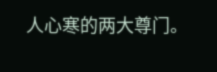人心寒的两大尊门。